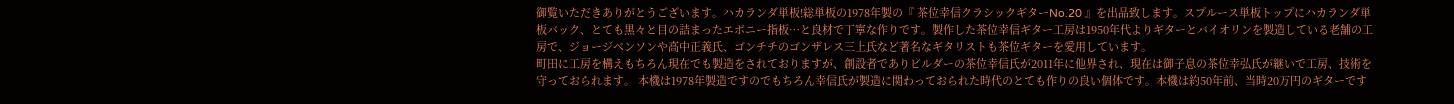御覧いただきありがとうございます。ハカランダ単板!総単板の1978年製の『 茶位幸信クラシックギターNo.20 』を出品致します。スプルース単板トップにハカランダ単板バック、とても黒々と目の詰まったエボニー指板…と良材で丁寧な作りです。製作した茶位幸信ギター工房は1950年代よりギターとバイオリンを製造している老舗の工房で、ジョージベンソンや高中正義氏、ゴンチチのゴンザレス三上氏など著名なギタリストも茶位ギターを愛用しています。
町田に工房を構えもちろん現在でも製造をされておりますが、創設者でありビルダーの茶位幸信氏が2011年に他界され、現在は御子息の茶位幸弘氏が継いで工房、技術を守っておられます。 本機は1978年製造ですのでもちろん幸信氏が製造に関わっておられた時代のとても作りの良い個体です。本機は約50年前、当時20万円のギターです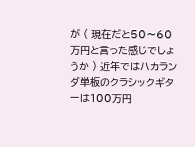が ( 現在だと50〜60万円と言った感じでしょうか ) 近年ではハカランダ単板のクラシックギターは100万円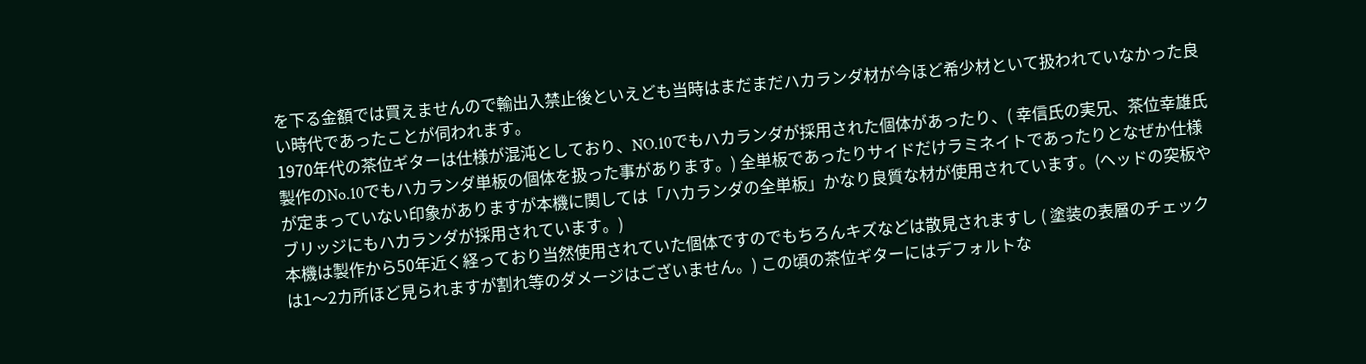を下る金額では買えませんので輸出入禁止後といえども当時はまだまだハカランダ材が今ほど希少材といて扱われていなかった良い時代であったことが伺われます。
1970年代の茶位ギターは仕様が混沌としており、NO.10でもハカランダが採用された個体があったり、( 幸信氏の実兄、茶位幸雄氏製作のNo.10でもハカランダ単板の個体を扱った事があります。) 全単板であったりサイドだけラミネイトであったりとなぜか仕様が定まっていない印象がありますが本機に関しては「ハカランダの全単板」かなり良質な材が使用されています。(ヘッドの突板やブリッジにもハカランダが採用されています。)
本機は製作から50年近く経っており当然使用されていた個体ですのでもちろんキズなどは散見されますし ( 塗装の表層のチェックは1〜2カ所ほど見られますが割れ等のダメージはございません。) この頃の茶位ギターにはデフォルトな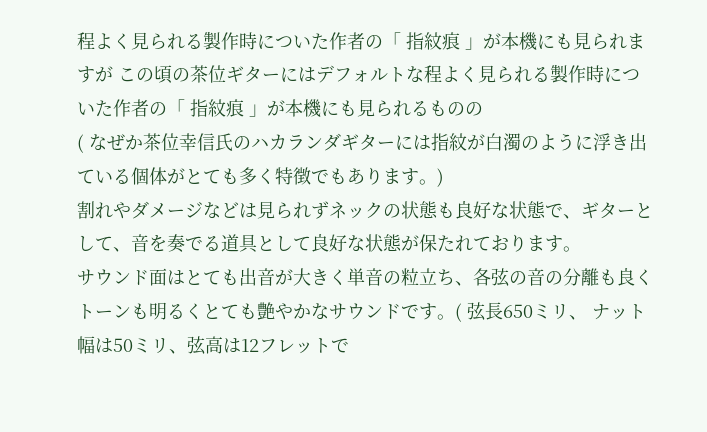程よく見られる製作時についた作者の「 指紋痕 」が本機にも見られますが この頃の茶位ギターにはデフォルトな程よく見られる製作時についた作者の「 指紋痕 」が本機にも見られるものの
( なぜか茶位幸信氏のハカランダギターには指紋が白濁のように浮き出ている個体がとても多く特徴でもあります。)
割れやダメージなどは見られずネックの状態も良好な状態で、ギターとして、音を奏でる道具として良好な状態が保たれております。
サウンド面はとても出音が大きく単音の粒立ち、各弦の音の分離も良くトーンも明るくとても艶やかなサウンドです。( 弦長650ミリ、 ナット幅は50ミリ、弦高は12フレットで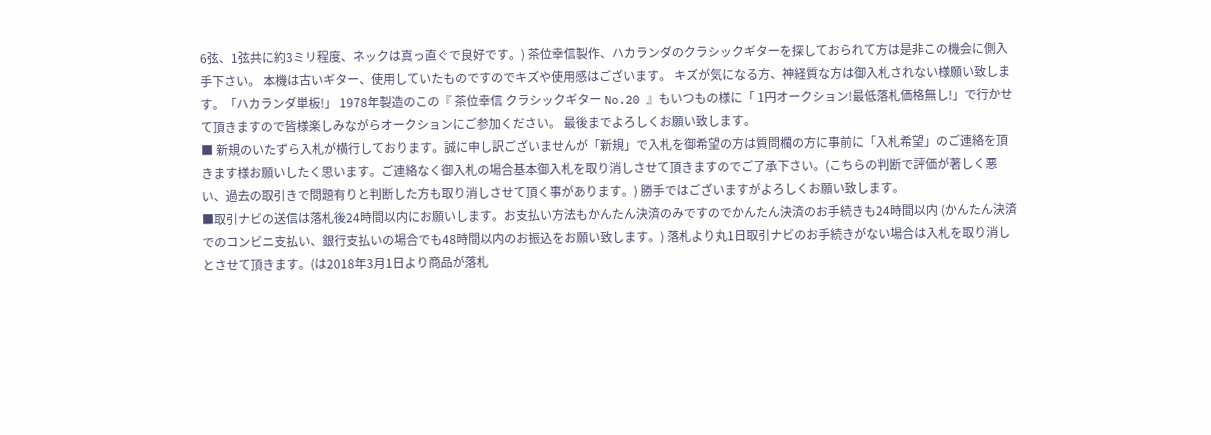6弦、1弦共に約3ミリ程度、ネックは真っ直ぐで良好です。) 茶位幸信製作、ハカランダのクラシックギターを探しておられて方は是非この機会に側入手下さい。 本機は古いギター、使用していたものですのでキズや使用感はございます。 キズが気になる方、神経質な方は御入札されない様願い致します。「ハカランダ単板!」 1978年製造のこの『 茶位幸信 クラシックギター No.20 』もいつもの様に「 1円オークション!最低落札価格無し!」で行かせて頂きますので皆様楽しみながらオークションにご参加ください。 最後までよろしくお願い致します。
■ 新規のいたずら入札が横行しております。誠に申し訳ございませんが「新規」で入札を御希望の方は質問欄の方に事前に「入札希望」のご連絡を頂きます様お願いしたく思います。ご連絡なく御入札の場合基本御入札を取り消しさせて頂きますのでご了承下さい。(こちらの判断で評価が著しく悪い、過去の取引きで問題有りと判断した方も取り消しさせて頂く事があります。) 勝手ではございますがよろしくお願い致します。
■取引ナビの送信は落札後24時間以内にお願いします。お支払い方法もかんたん決済のみですのでかんたん決済のお手続きも24時間以内 (かんたん決済でのコンビニ支払い、銀行支払いの場合でも48時間以内のお振込をお願い致します。) 落札より丸1日取引ナビのお手続きがない場合は入札を取り消しとさせて頂きます。(は2018年3月1日より商品が落札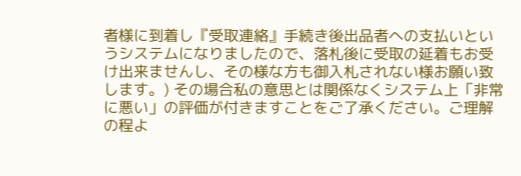者様に到着し『受取連絡』手続き後出品者への支払いというシステムになりましたので、落札後に受取の延着もお受け出来ませんし、その様な方も御入札されない様お願い致します。) その場合私の意思とは関係なくシステム上「非常に悪い」の評価が付きますことをご了承ください。ご理解の程よ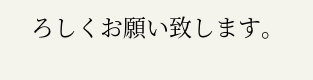ろしくお願い致します。